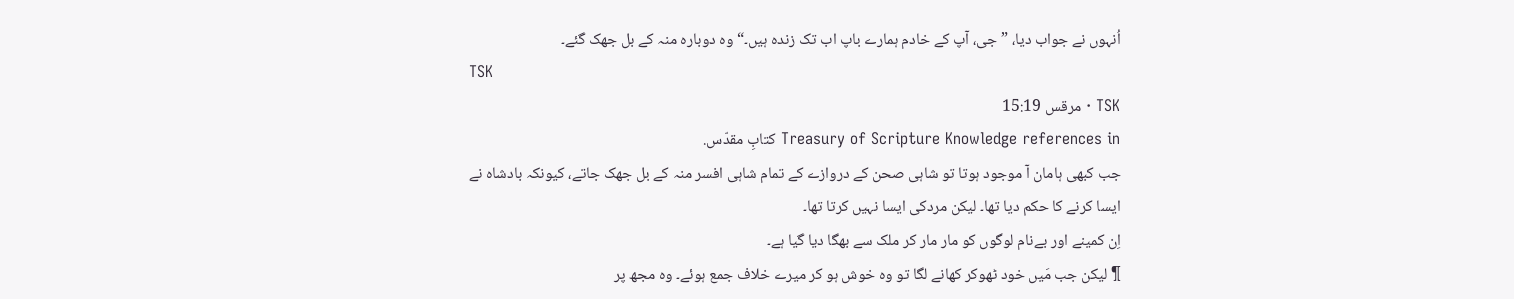اُنہوں نے جواب دیا، ”جی، آپ کے خادم ہمارے باپ اب تک زندہ ہیں۔“ وہ دوبارہ منہ کے بل جھک گئے۔
TSK
TSK · مرقس 15:19
Treasury of Scripture Knowledge references in کتابِ مقدّس.
جب کبھی ہامان آ موجود ہوتا تو شاہی صحن کے دروازے کے تمام شاہی افسر منہ کے بل جھک جاتے، کیونکہ بادشاہ نے ایسا کرنے کا حکم دیا تھا۔ لیکن مردکی ایسا نہیں کرتا تھا۔
اِن کمینے اور بےنام لوگوں کو مار مار کر ملک سے بھگا دیا گیا ہے۔
¶ لیکن جب مَیں خود ٹھوکر کھانے لگا تو وہ خوش ہو کر میرے خلاف جمع ہوئے۔ وہ مجھ پر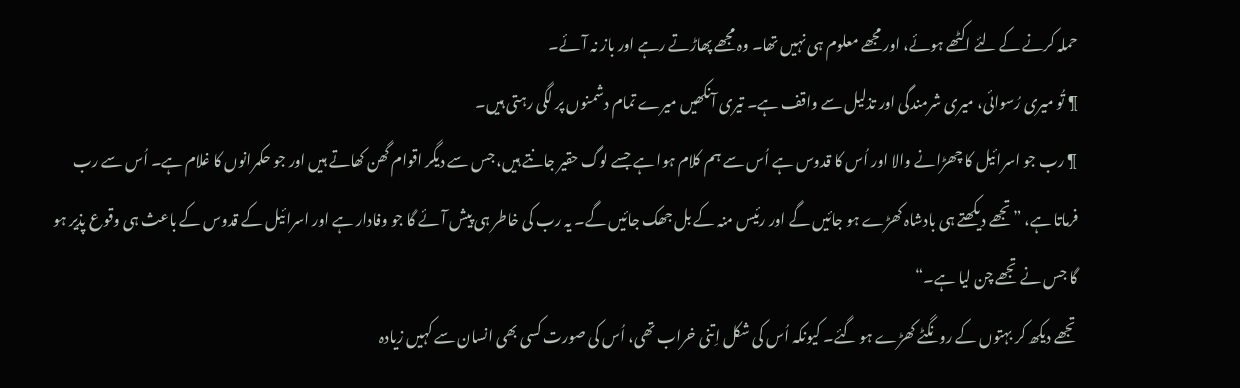حملہ کرنے کے لئے اکٹھے ہوئے، اور مجھے معلوم ہی نہیں تھا۔ وہ مجھے پھاڑتے رہے اور باز نہ آئے۔
¶ تُو میری رُسوائی، میری شرمندگی اور تذلیل سے واقف ہے۔ تیری آنکھیں میرے تمام دشمنوں پر لگی رہتی ہیں۔
¶ رب جو اسرائیل کا چھڑانے والا اور اُس کا قدوس ہے اُس سے ہم کلام ہوا ہے جسے لوگ حقیر جانتے ہیں، جس سے دیگر اقوام گھن کھاتے ہیں اور جو حکمرانوں کا غلام ہے۔ اُس سے رب فرماتا ہے، ”تجھے دیکھتے ہی بادشاہ کھڑے ہو جائیں گے اور رئیس منہ کے بل جھک جائیں گے۔ یہ رب کی خاطر ہی پیش آئے گا جو وفادار ہے اور اسرائیل کے قدوس کے باعث ہی وقوع پذیر ہو گا جس نے تجھے چن لیا ہے۔“
تجھے دیکھ کر بہتوں کے رونگٹے کھڑے ہو گئے۔ کیونکہ اُس کی شکل اِتنی خراب تھی، اُس کی صورت کسی بھی انسان سے کہیں زیادہ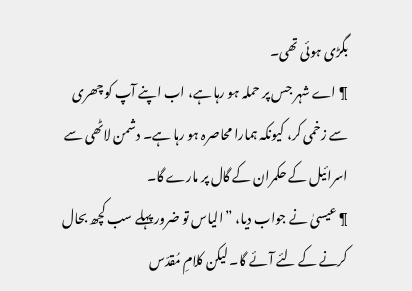بگڑی ہوئی تھی۔
¶ اے شہر جس پر حملہ ہو رہا ہے، اب اپنے آپ کو چھری سے زخمی کر، کیونکہ ہمارا محاصرہ ہو رہا ہے۔ دشمن لاٹھی سے اسرائیل کے حکمران کے گال پر مارے گا۔
¶ عیسیٰ نے جواب دیا، ”الیاس تو ضرور پہلے سب کچھ بحال کرنے کے لئے آئے گا۔ لیکن کلامِ مُقدّس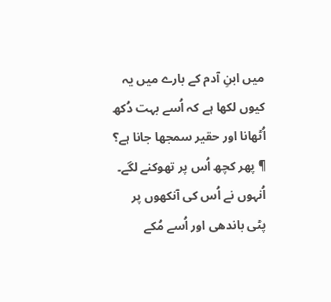میں ابنِ آدم کے بارے میں یہ کیوں لکھا ہے کہ اُسے بہت دُکھ اُٹھانا اور حقیر سمجھا جانا ہے؟
¶ پھر کچھ اُس پر تھوکنے لگے۔ اُنہوں نے اُس کی آنکھوں پر پٹی باندھی اور اُسے مُکے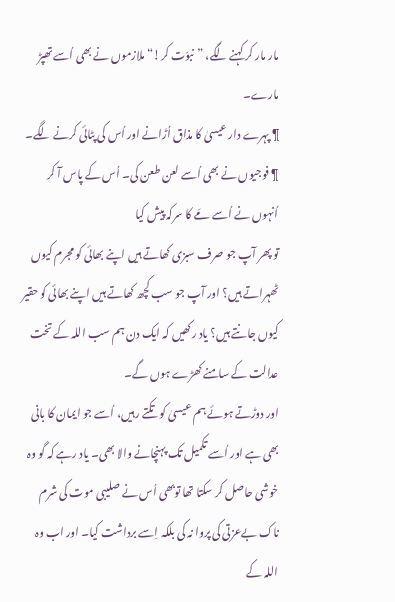مار مار کر کہنے لگے، ”نبوّت کر!“ ملازموں نے بھی اُسے تھپڑ مارے۔
¶ پہرے دار عیسیٰ کا مذاق اُڑانے اور اُس کی پٹائی کرنے لگے۔
¶ فوجیوں نے بھی اُسے لعن طعن کی۔ اُس کے پاس آ کر اُنہوں نے اُسے مَے کا سرکہ پیش کیا
تو پھر آپ جو صرف سبزی کھاتے ہیں اپنے بھائی کو مجرم کیوں ٹھہراتے ہیں؟ اور آپ جو سب کچھ کھاتے ہیں اپنے بھائی کو حقیر کیوں جانتے ہیں؟ یاد رکھیں کہ ایک دن ہم سب اللہ کے تخت عدالت کے سامنے کھڑے ہوں گے۔
اور دوڑتے ہوئے ہم عیسیٰ کو تکتے رہیں، اُسے جو ایمان کا بانی بھی ہے اور اُسے تکمیل تک پہنچانے والا بھی۔ یاد رہے کہ گو وہ خوشی حاصل کر سکتا تھا توبھی اُس نے صلیبی موت کی شرم ناک بےعزتی کی پروا نہ کی بلکہ اِسے برداشت کیا۔ اور اب وہ اللہ کے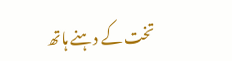تخت کے دہنے ہاتھ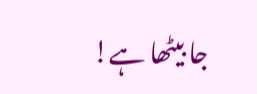جا بیٹھا ہے!